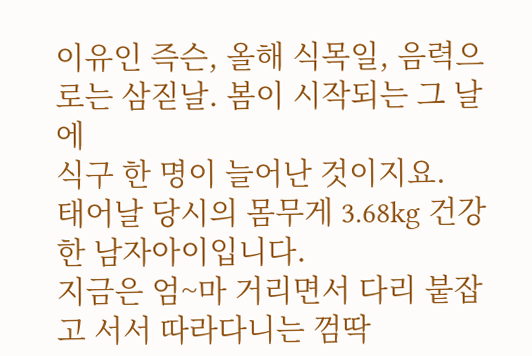이유인 즉슨, 올해 식목일, 음력으로는 삼짇날. 봄이 시작되는 그 날에
식구 한 명이 늘어난 것이지요.
태어날 당시의 몸무게 3.68kg 건강한 남자아이입니다.
지금은 엄~마 거리면서 다리 붙잡고 서서 따라다니는 껌딱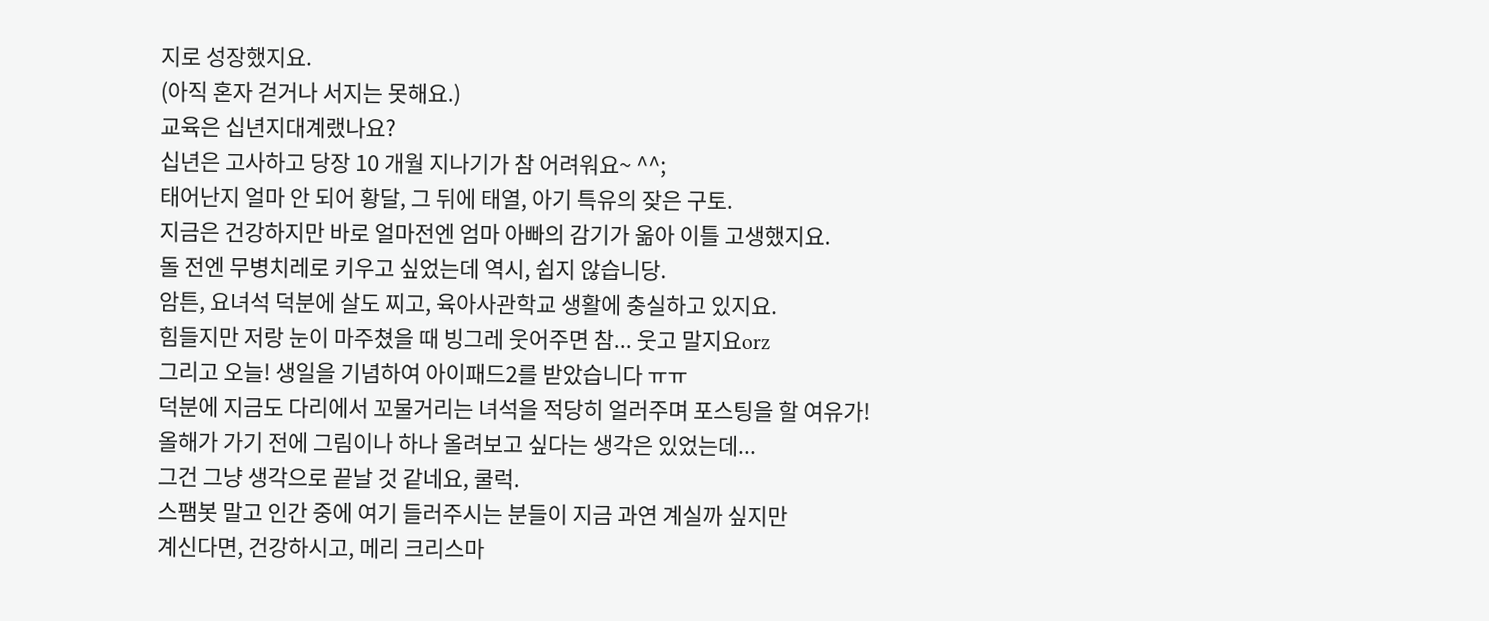지로 성장했지요.
(아직 혼자 걷거나 서지는 못해요.)
교육은 십년지대계랬나요?
십년은 고사하고 당장 10 개월 지나기가 참 어려워요~ ^^;
태어난지 얼마 안 되어 황달, 그 뒤에 태열, 아기 특유의 잦은 구토.
지금은 건강하지만 바로 얼마전엔 엄마 아빠의 감기가 옮아 이틀 고생했지요.
돌 전엔 무병치레로 키우고 싶었는데 역시, 쉽지 않습니당.
암튼, 요녀석 덕분에 살도 찌고, 육아사관학교 생활에 충실하고 있지요.
힘들지만 저랑 눈이 마주쳤을 때 빙그레 웃어주면 참... 웃고 말지요orz
그리고 오늘! 생일을 기념하여 아이패드2를 받았습니다 ㅠㅠ
덕분에 지금도 다리에서 꼬물거리는 녀석을 적당히 얼러주며 포스팅을 할 여유가!
올해가 가기 전에 그림이나 하나 올려보고 싶다는 생각은 있었는데...
그건 그냥 생각으로 끝날 것 같네요, 쿨럭.
스팸봇 말고 인간 중에 여기 들러주시는 분들이 지금 과연 계실까 싶지만
계신다면, 건강하시고, 메리 크리스마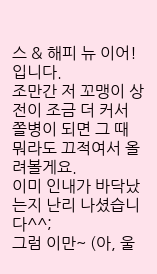스 & 해피 뉴 이어! 입니다.
조만간 저 꼬맹이 상전이 조금 더 커서 쫄병이 되면 그 때 뭐라도 끄적여서 올려볼게요.
이미 인내가 바닥났는지 난리 나셨습니다^^;
그럼 이만~ (아, 울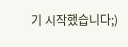기 시작했습니다;)